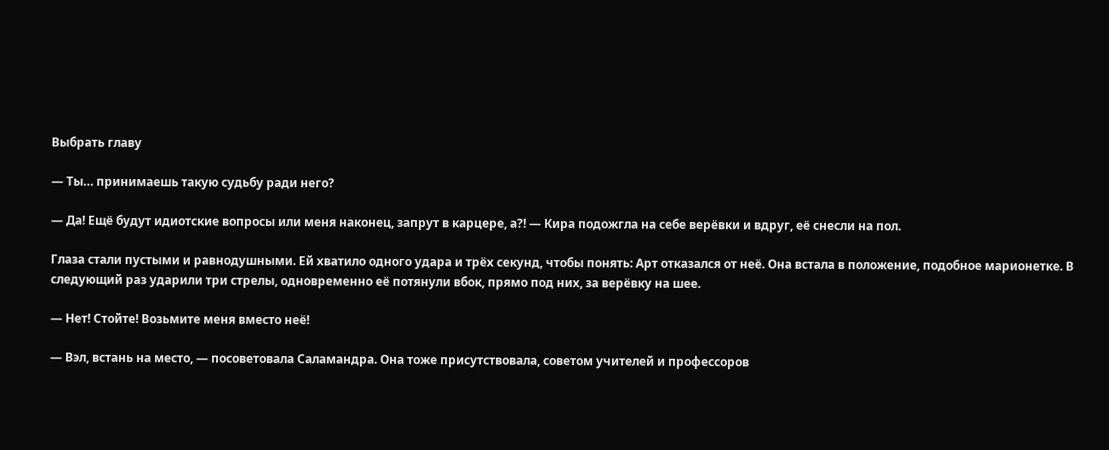Выбрать главу

— Ты… принимаешь такую судьбу ради него?

— Да! Ещё будут идиотские вопросы или меня наконец, запрут в карцере, а?! — Кира подожгла на себе верёвки и вдруг, её снесли на пол.

Глаза стали пустыми и равнодушными. Ей хватило одного удара и трёх секунд, чтобы понять: Арт отказался от неё. Она встала в положение, подобное марионетке. В следующий раз ударили три стрелы, одновременно её потянули вбок, прямо под них, за верёвку на шее.

— Нет! Стойте! Возьмите меня вместо неё!

— Вэл, встань на место, — посоветовала Саламандра. Она тоже присутствовала, советом учителей и профессоров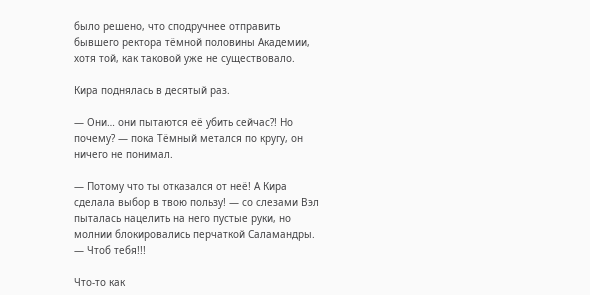было решено, что сподручнее отправить бывшего ректора тёмной половины Академии, хотя той, как таковой уже не существовало.

Кира поднялась в десятый раз.

— Они… они пытаются её убить сейчас?! Но почему? — пока Тёмный метался по кругу, он ничего не понимал.

— Потому что ты отказался от неё! А Кира сделала выбор в твою пользу! — со слезами Вэл пыталась нацелить на него пустые руки, но молнии блокировались перчаткой Саламандры. — Чтоб тебя!!!

Что-то как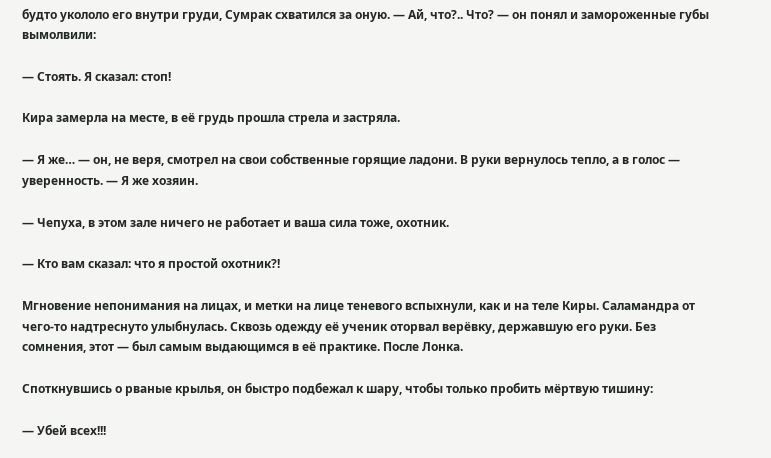будто укололо его внутри груди, Сумрак схватился за оную. — Ай, что?.. Что? — он понял и замороженные губы вымолвили:

— Стоять. Я сказал: стоп!

Кира замерла на месте, в её грудь прошла стрела и застряла.

— Я же… — он, не веря, смотрел на свои собственные горящие ладони. В руки вернулось тепло, а в голос — уверенность. — Я же хозяин.

— Чепуха, в этом зале ничего не работает и ваша сила тоже, охотник.

— Кто вам сказал: что я простой охотник?!

Мгновение непонимания на лицах, и метки на лице теневого вспыхнули, как и на теле Киры. Саламандра от чего-то надтреснуто улыбнулась. Сквозь одежду её ученик оторвал верёвку, державшую его руки. Без сомнения, этот — был самым выдающимся в её практике. После Лонка.

Споткнувшись о рваные крылья, он быстро подбежал к шару, чтобы только пробить мёртвую тишину:

— Убей всех!!!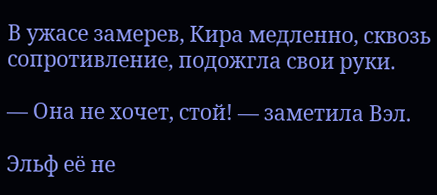В ужасе замерев, Кира медленно, сквозь сопротивление, подожгла свои руки.

— Она не хочет, стой! — заметила Вэл.

Эльф её не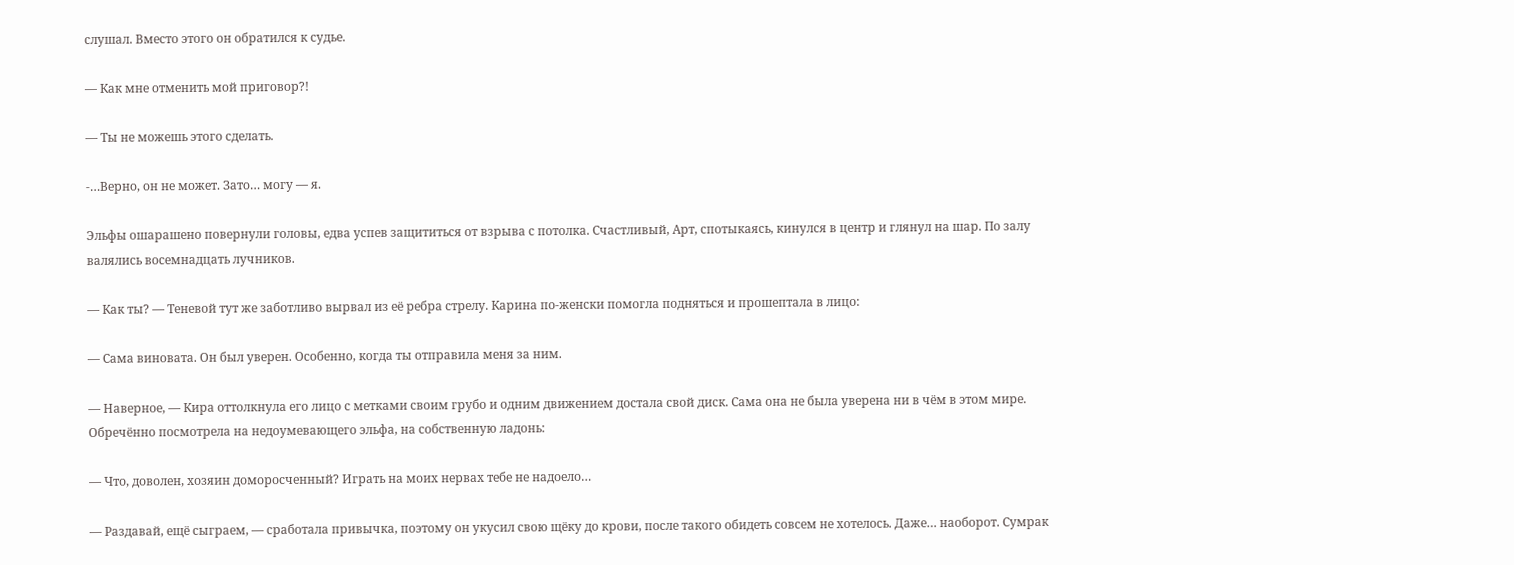слушал. Вместо этого он обратился к судье.

— Как мне отменить мой приговор?!

— Ты не можешь этого сделать.

-…Верно, он не может. Зато… могу — я.

Эльфы ошарашено повернули головы, едва успев защититься от взрыва с потолка. Счастливый, Арт, спотыкаясь, кинулся в центр и глянул на шар. По залу валялись восемнадцать лучников.

— Как ты? — Теневой тут же заботливо вырвал из её ребра стрелу. Карина по-женски помогла подняться и прошептала в лицо:

— Сама виновата. Он был уверен. Особенно, когда ты отправила меня за ним.

— Наверное, — Кира оттолкнула его лицо с метками своим грубо и одним движением достала свой диск. Сама она не была уверена ни в чём в этом мире. Обречённо посмотрела на недоумевающего эльфа, на собственную ладонь:

— Что, доволен, хозяин доморосченный? Играть на моих нервах тебе не надоело…

— Раздавай, ещё сыграем, — сработала привычка, поэтому он укусил свою щёку до крови, после такого обидеть совсем не хотелось. Даже… наоборот. Сумрак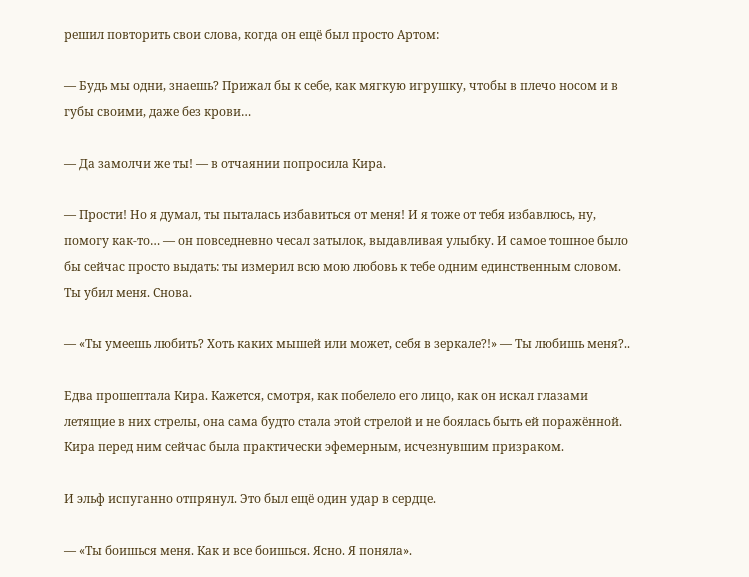решил повторить свои слова, когда он ещё был просто Артом:

— Будь мы одни, знаешь? Прижал бы к себе, как мягкую игрушку, чтобы в плечо носом и в губы своими, даже без крови…

— Да замолчи же ты! — в отчаянии попросила Кира.

— Прости! Но я думал, ты пыталась избавиться от меня! И я тоже от тебя избавлюсь, ну, помогу как-то… — он повседневно чесал затылок, выдавливая улыбку. И самое тошное было бы сейчас просто выдать: ты измерил всю мою любовь к тебе одним единственным словом. Ты убил меня. Снова.

— «Ты умеешь любить? Хоть каких мышей или может, себя в зеркале?!» — Ты любишь меня?..

Едва прошептала Кира. Кажется, смотря, как побелело его лицо, как он искал глазами летящие в них стрелы, она сама будто стала этой стрелой и не боялась быть ей поражённой. Кира перед ним сейчас была практически эфемерным, исчезнувшим призраком.

И эльф испуганно отпрянул. Это был ещё один удар в сердце.

— «Ты боишься меня. Как и все боишься. Ясно. Я поняла».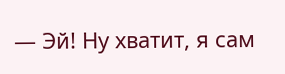— Эй! Ну хватит, я сам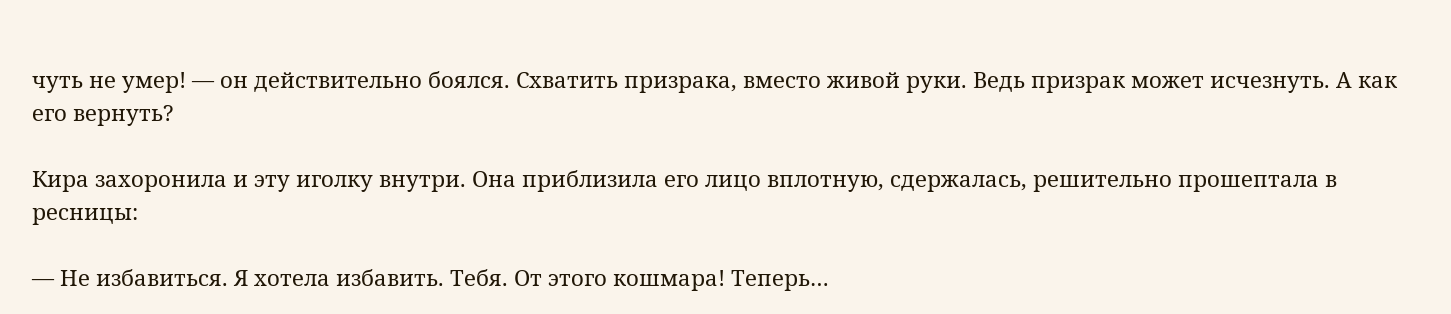чуть не умер! — он действительно боялся. Схватить призрака, вместо живой руки. Ведь призрак может исчезнуть. А как его вернуть?

Кира захоронила и эту иголку внутри. Она приблизила его лицо вплотную, сдержалась, решительно прошептала в ресницы:

— Не избавиться. Я хотела избавить. Тебя. От этого кошмара! Теперь…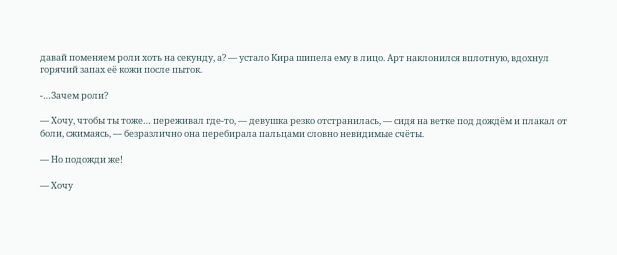давай поменяем роли хоть на секунду, а? — устало Кира шипела ему в лицо. Арт наклонился вплотную, вдохнул горячий запах её кожи после пыток.

-…Зачем роли?

— Хочу, чтобы ты тоже… переживал где-то, — девушка резко отстранилась, — сидя на ветке под дождём и плакал от боли, сжимаясь, — безразлично она перебирала пальцами словно невидимые счёты.

— Но подожди же!

— Хочу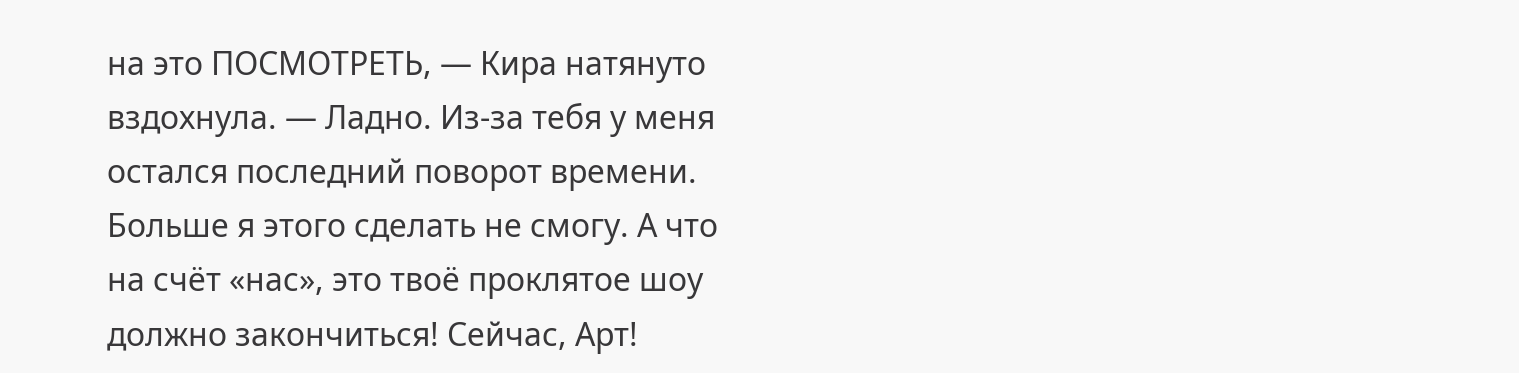на это ПОСМОТРЕТЬ, — Кира натянуто вздохнула. — Ладно. Из-за тебя у меня остался последний поворот времени. Больше я этого сделать не смогу. А что на счёт «нас», это твоё проклятое шоу должно закончиться! Сейчас, Арт!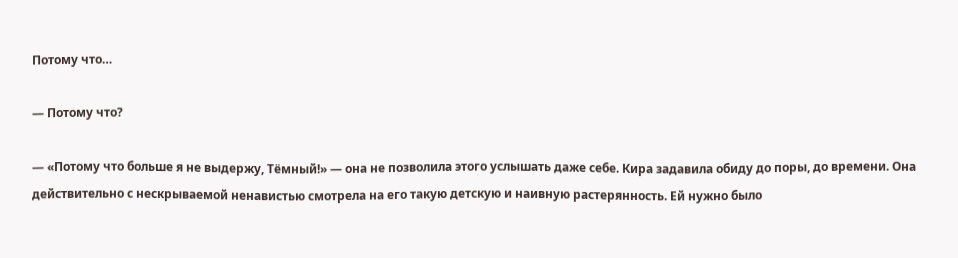Потому что…

— Потому что?

— «Потому что больше я не выдержу, Тёмный!» — она не позволила этого услышать даже себе. Кира задавила обиду до поры, до времени. Она действительно с нескрываемой ненавистью смотрела на его такую детскую и наивную растерянность. Ей нужно было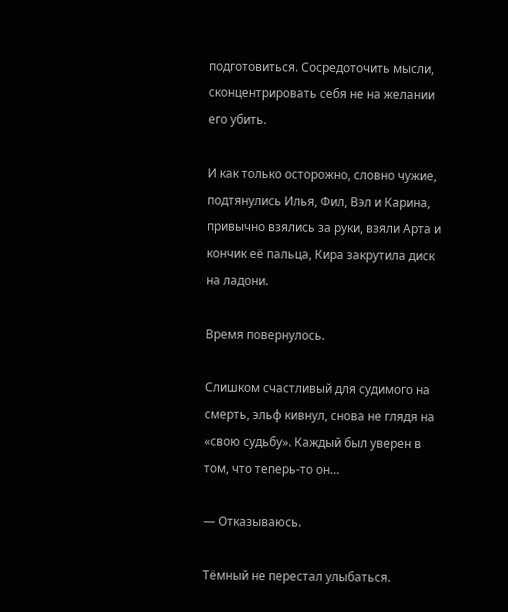подготовиться. Сосредоточить мысли, сконцентрировать себя не на желании его убить.

И как только осторожно, словно чужие, подтянулись Илья, Фил, Вэл и Карина, привычно взялись за руки, взяли Арта и кончик её пальца, Кира закрутила диск на ладони.

Время повернулось.

Слишком счастливый для судимого на смерть, эльф кивнул, снова не глядя на «свою судьбу». Каждый был уверен в том, что теперь-то он…

— Отказываюсь.

Тёмный не перестал улыбаться.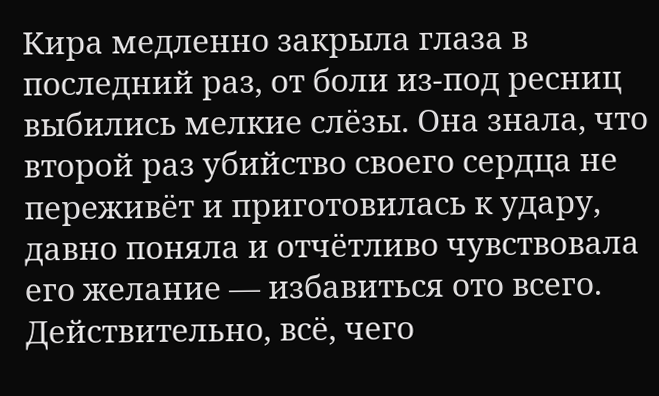Кира медленно закрыла глаза в последний раз, от боли из-под ресниц выбились мелкие слёзы. Она знала, что второй раз убийство своего сердца не переживёт и приготовилась к удару, давно поняла и отчётливо чувствовала его желание — избавиться ото всего. Действительно, всё, чего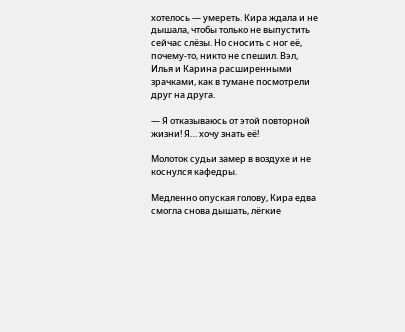хотелось — умереть. Кира ждала и не дышала, чтобы только не выпустить сейчас слёзы. Но сносить с ног её, почему-то, никто не спешил. Вэл, Илья и Карина расширенными зрачками, как в тумане посмотрели друг на друга.

— Я отказываюсь от этой повторной жизни! Я… хочу знать её!

Молоток судьи замер в воздухе и не коснулся кафедры.

Медленно опуская голову, Кира едва смогла снова дышать, лёгкие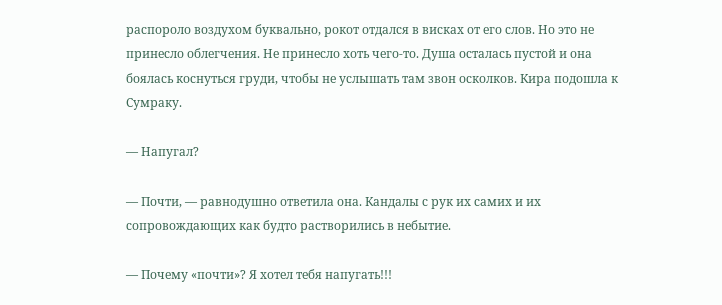распороло воздухом буквально, рокот отдался в висках от его слов. Но это не принесло облегчения. Не принесло хоть чего-то. Душа осталась пустой и она боялась коснуться груди, чтобы не услышать там звон осколков. Кира подошла к Сумраку.

— Напугал?

— Почти, — равнодушно ответила она. Кандалы с рук их самих и их сопровождающих как будто растворились в небытие.

— Почему «почти»? Я хотел тебя напугать!!!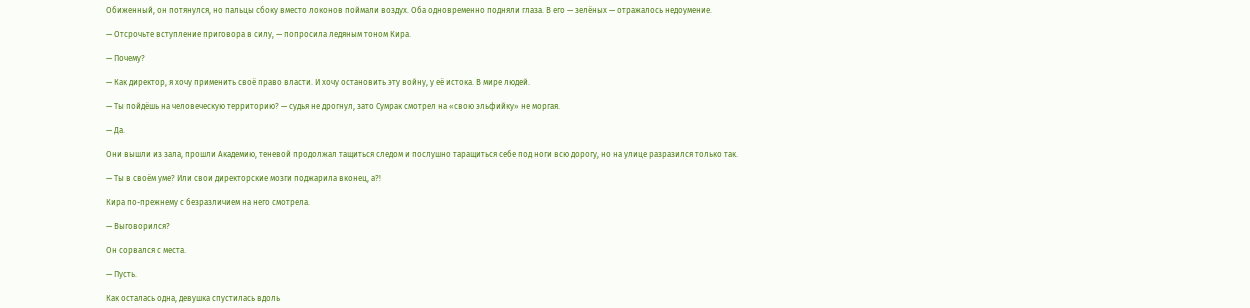Обиженный, он потянулся, но пальцы сбоку вместо локонов поймали воздух. Оба одновременно подняли глаза. В его — зелёных — отражалось недоумение.

— Отсрочьте вступление приговора в силу, — попросила ледяным тоном Кира.

— Почему?

— Как директор, я хочу применить своё право власти. И хочу остановить эту войну, у её истока. В мире людей.

— Ты пойдёшь на человеческую территорию? — судья не дрогнул, зато Сумрак смотрел на «свою эльфийку» не моргая.

— Да.

Они вышли из зала, прошли Академию, теневой продолжал тащиться следом и послушно таращиться себе под ноги всю дорогу, но на улице разразился только так.

— Ты в своём уме? Или свои директорские мозги поджарила вконец, а?!

Кира по-прежнему с безразличием на него смотрела.

— Выговорился?

Он сорвался с места.

— Пусть.

Как осталась одна, девушка спустилась вдоль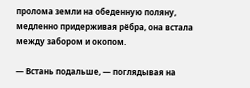пролома земли на обеденную поляну, медленно придерживая рёбра, она встала между забором и окопом.

— Встань подальше, — поглядывая на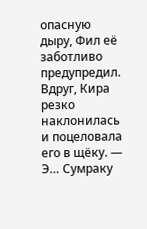опасную дыру, Фил её заботливо предупредил. Вдруг, Кира резко наклонилась и поцеловала его в щёку. — Э… Сумраку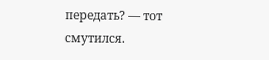передать? — тот смутился.